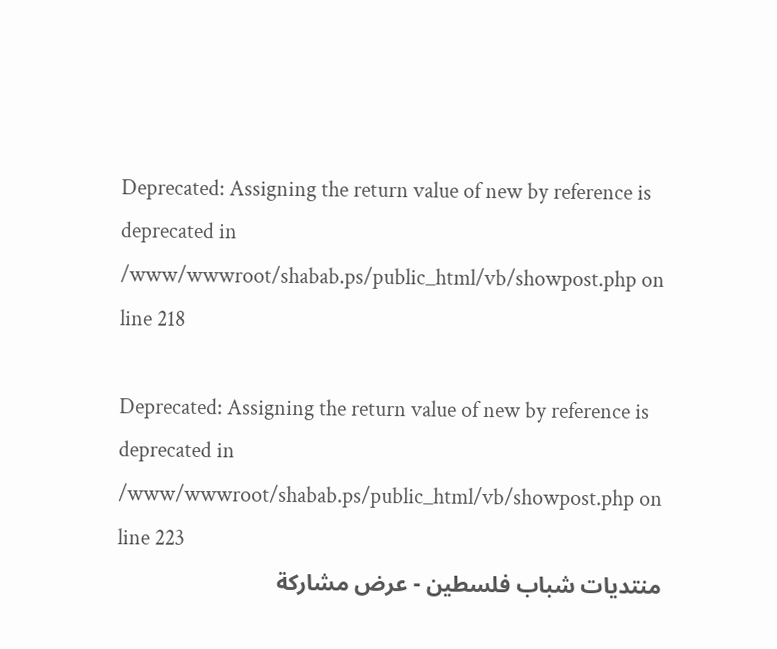Deprecated: Assigning the return value of new by reference is deprecated in /www/wwwroot/shabab.ps/public_html/vb/showpost.php on line 218

Deprecated: Assigning the return value of new by reference is deprecated in /www/wwwroot/shabab.ps/public_html/vb/showpost.php on line 223
منتديات شباب فلسطين - عرض مشاركة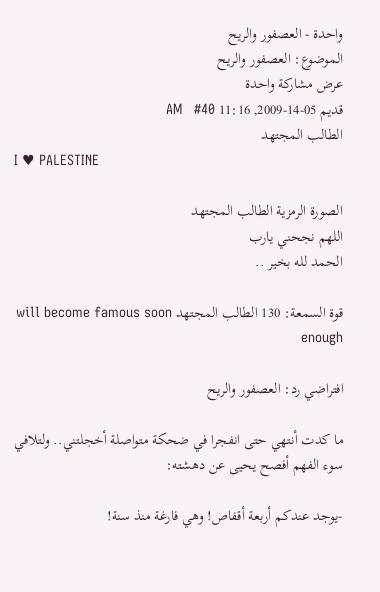واحدة - العصفور والريح
الموضوع: العصفور والريح
عرض مشاركة واحدة
قديم 05-14-2009, 11:16 AM   #40
الطالب المجتهد
I ♥ PALESTINE

الصورة الرمزية الطالب المجتهد
اللهم نجحني يارب
الحمد لله بخير ..

قوة السمعة: 130 الطالب المجتهد will become famous soon enough

افتراضي رد: العصفور والريح

ما كدت أنتهي حتى انفجرا في ضحكة متواصلة أخجلتني.. ولتلافي سوء الفهم أفصح يحيى عن دهشته:

-يوجد عندكم أربعة أقفاص! وهي فارغة منذ سنة!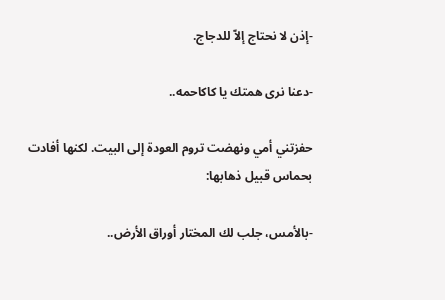-إذن لا نحتاج إلاّ للدجاج.

-دعنا نرى همتك يا كاكاحمه..

حفزتني أمي ونهضت تروم العودة إلى البيت. لكنها أفادت بحماس قبيل ذهابها:

-بالأمس، جلب لك المختار أوراق الأرض..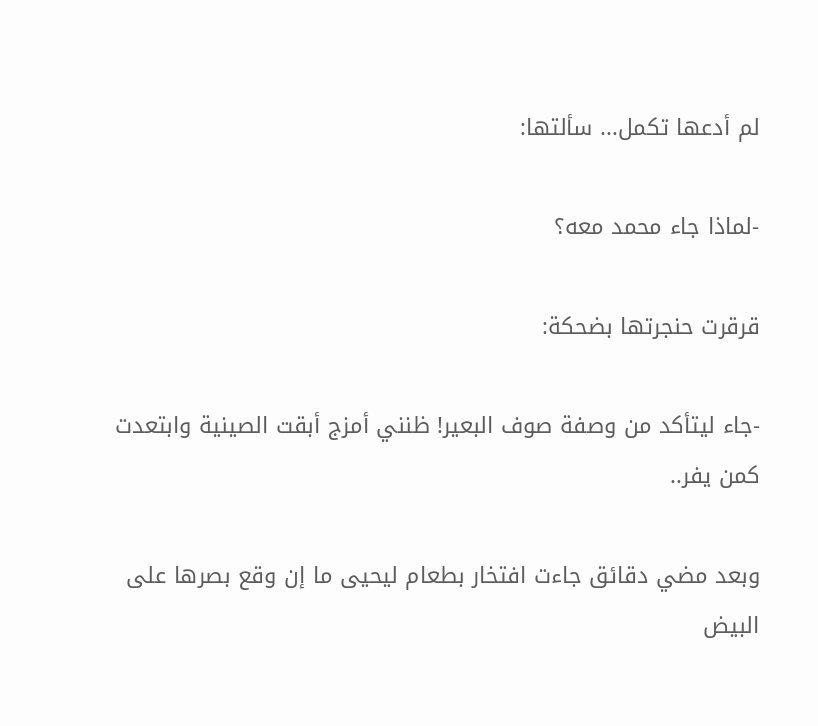لم أدعها تكمل... سألتها:

-لماذا جاء محمد معه؟

قرقرت حنجرتها بضحكة:

-جاء ليتأكد من وصفة صوف البعير! ظنني أمزج أبقت الصينية وابتعدت كمن يفر..

وبعد مضي دقائق جاءت افتخار بطعام ليحيى ما إن وقع بصرها على البيض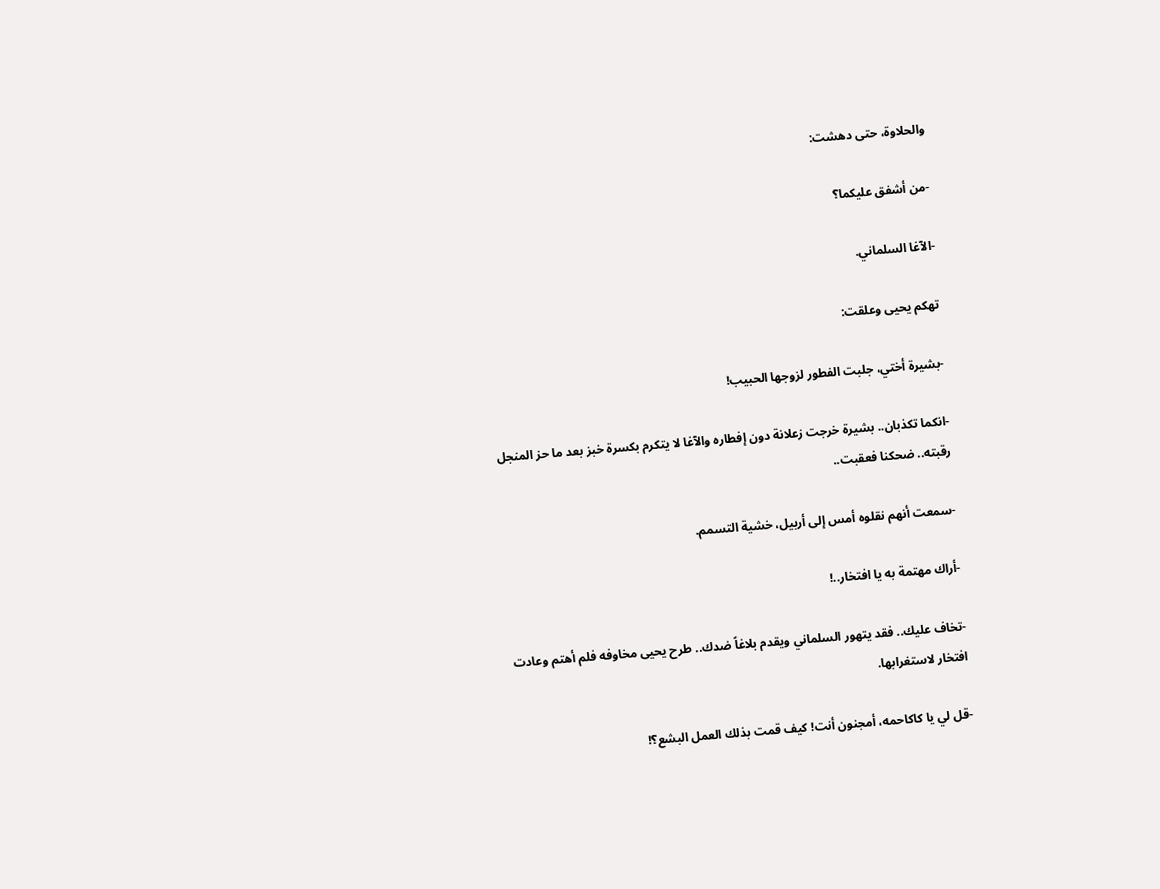والحلاوة، حتى دهشت:

-من أشفق عليكما؟

-الآغا السلماني.

تهكم يحيى وعلقت:

-بشيرة أختي، جلبت الفطور لزوجها الحبيب!

-انكما تكذبان.. بشيرة خرجت زعلانة دون إفطاره والآغا لا يتكرم بكسرة خبز بعد ما حز المنجل رقبته.. ضحكنا فعقبت..

-سمعت أنهم نقلوه أمس إلى أربيل، خشية التسمم.

-أراك مهتمة به يا افتخار..!

-تخاف عليك.. فقد يتهور السلماني ويقدم بلاغاً ضدك.. طرح يحيى مخاوفه فلم أهتم وعادت افتخار لاستغرابها.

-قل لي يا كاكاحمه، أمجنون أنت! كيف قمت بذلك العمل البشع؟!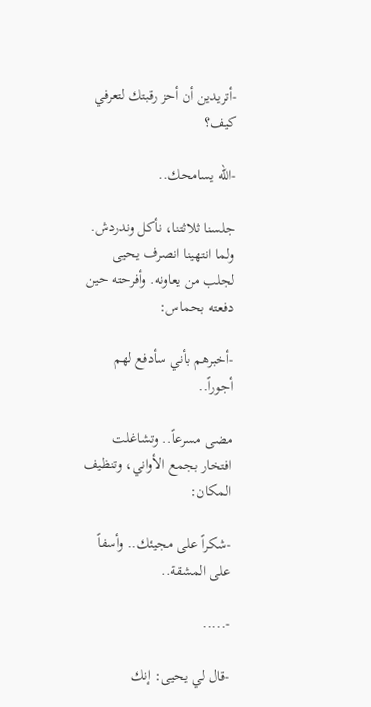-أتريدين أن أحز رقبتك لتعرفي كيف؟

-اللّه يسامحك..

جلسنا ثلاثتنا، نأكل وندردش. ولما انتهينا انصرف يحيى لجلب من يعاونه. وأفرحته حين دفعته بحماس:

-أخبرهم بأني سأدفع لهم أجوراً..

مضى مسرعاً.. وتشاغلت افتخار بجمع الأواني، وتنظيف المكان:

-شكراً على مجيئك.. وأسفاً على المشقة..

-.....

-قال لي يحيى: إنك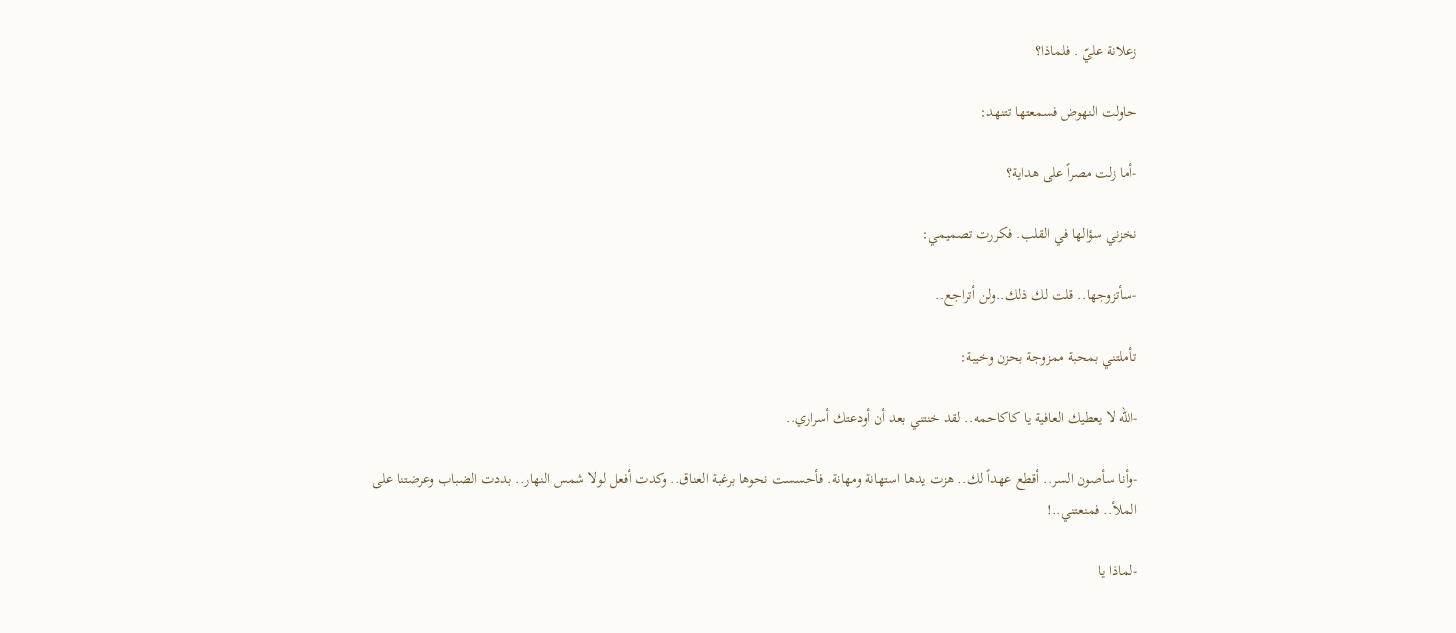زعلانة عليّ . فلماذا؟

حاولت النهوض فسمعتها تتنهد:

-أما زلت مصراً على هداية؟

نخزني سؤالها في القلب. فكررت تصميمي:

-سأتزوجها.. قلت لك ذلك..ولن أتراجع..

تأملتني بمحبة ممزوجة بحزن وخيبة:

-اللّه لا يعطيك العافية يا كاكاحمه.. لقد خنتني بعد أن أودعتك أسراري..

-وأنا سأصون السر.. أقطع عهداً لك.. هزت يدها استهانة ومهانة. فأحسست نحوها برغبة العناق.. وكدت أفعل لولا شمس النهار.. بددت الضباب وعرضتنا على الملأ.. فمنعتني..!

-لماذا يا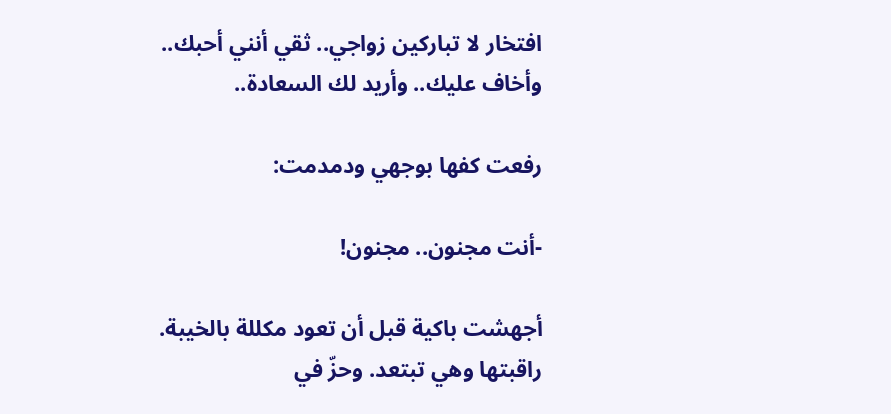افتخار لا تباركين زواجي.. ثقي أنني أحبك.. وأخاف عليك.. وأريد لك السعادة..

رفعت كفها بوجهي ودمدمت:

-أنت مجنون.. مجنون!

أجهشت باكية قبل أن تعود مكللة بالخيبة. راقبتها وهي تبتعد. وحزّ في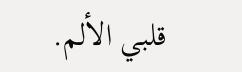قلبي الألم.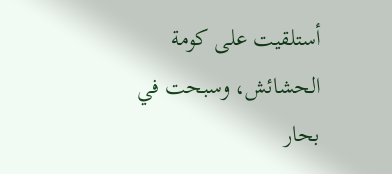أستلقيت على كومة الحشائش، وسبحت في بحار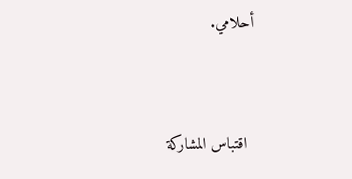أحلامي.


  اقتباس المشاركة